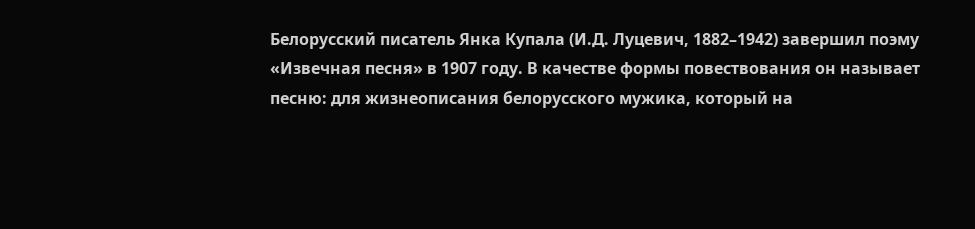Белорусский писатель Янка Купала (И.Д. Луцевич, 1882–1942) завершил поэму «Извечная песня» в 1907 году. В качестве формы повествования он называет песню: для жизнеописания белорусского мужика, который на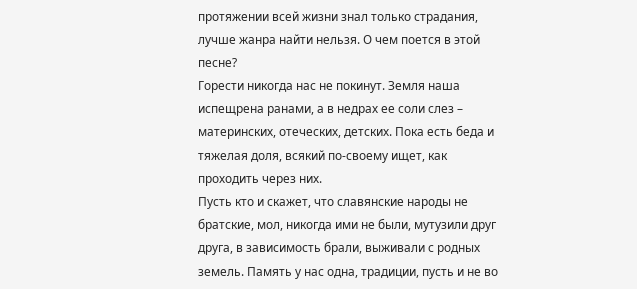протяжении всей жизни знал только страдания, лучше жанра найти нельзя. О чем поется в этой песне?
Горести никогда нас не покинут. Земля наша испещрена ранами, а в недрах ее соли слез – материнских, отеческих, детских. Пока есть беда и тяжелая доля, всякий по-своему ищет, как проходить через них.
Пусть кто и скажет, что славянские народы не братские, мол, никогда ими не были, мутузили друг друга, в зависимость брали, выживали с родных земель. Память у нас одна, традиции, пусть и не во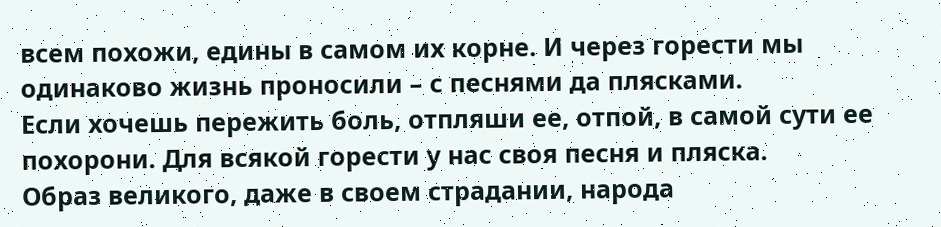всем похожи, едины в самом их корне. И через горести мы одинаково жизнь проносили – с песнями да плясками.
Если хочешь пережить боль, отпляши ее, отпой, в самой сути ее похорони. Для всякой горести у нас своя песня и пляска.
Образ великого, даже в своем страдании, народа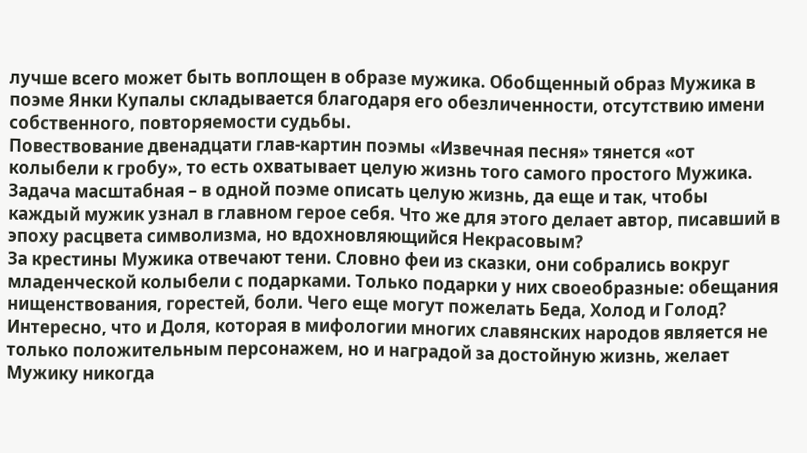лучше всего может быть воплощен в образе мужика. Обобщенный образ Мужика в поэме Янки Купалы складывается благодаря его обезличенности, отсутствию имени собственного, повторяемости судьбы.
Повествование двенадцати глав-картин поэмы «Извечная песня» тянется «от колыбели к гробу», то есть охватывает целую жизнь того самого простого Мужика. Задача масштабная – в одной поэме описать целую жизнь, да еще и так, чтобы каждый мужик узнал в главном герое себя. Что же для этого делает автор, писавший в эпоху расцвета символизма, но вдохновляющийся Некрасовым?
За крестины Мужика отвечают тени. Словно феи из сказки, они собрались вокруг младенческой колыбели с подарками. Только подарки у них своеобразные: обещания нищенствования, горестей, боли. Чего еще могут пожелать Беда, Холод и Голод? Интересно, что и Доля, которая в мифологии многих славянских народов является не только положительным персонажем, но и наградой за достойную жизнь, желает Мужику никогда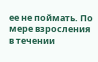ее не поймать. По мере взросления в течении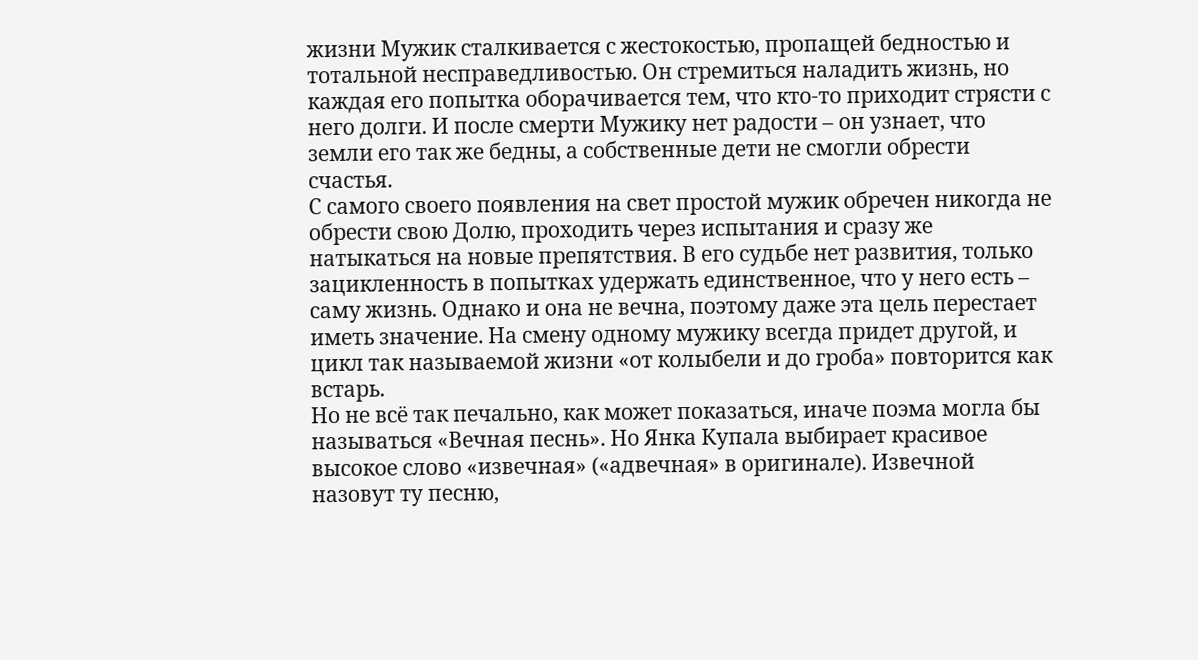жизни Мужик сталкивается с жестокостью, пропащей бедностью и тотальной несправедливостью. Он стремиться наладить жизнь, но каждая его попытка оборачивается тем, что кто-то приходит стрясти с него долги. И после смерти Мужику нет радости – он узнает, что земли его так же бедны, а собственные дети не смогли обрести счастья.
С самого своего появления на свет простой мужик обречен никогда не обрести свою Долю, проходить через испытания и сразу же натыкаться на новые препятствия. В его судьбе нет развития, только зацикленность в попытках удержать единственное, что у него есть – саму жизнь. Однако и она не вечна, поэтому даже эта цель перестает иметь значение. На смену одному мужику всегда придет другой, и цикл так называемой жизни «от колыбели и до гроба» повторится как встарь.
Но не всё так печально, как может показаться, иначе поэма могла бы называться «Вечная песнь». Но Янка Купала выбирает красивое высокое слово «извечная» («адвечная» в оригинале). Извечной назовут ту песню,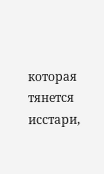которая тянется исстари,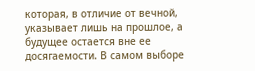которая, в отличие от вечной, указывает лишь на прошлое, а будущее остается вне ее досягаемости. В самом выборе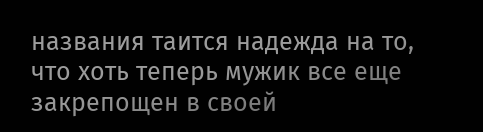названия таится надежда на то, что хоть теперь мужик все еще закрепощен в своей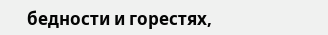бедности и горестях,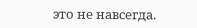это не навсегда.